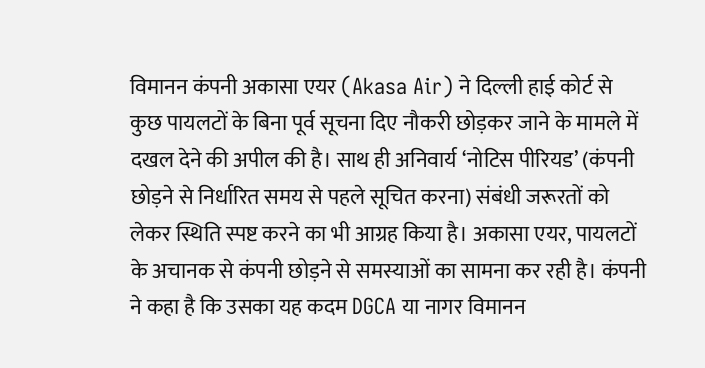विमानन कंपनी अकासा एयर (Akasa Air) ने दिल्ली हाई कोर्ट से कुछ पायलटों के बिना पूर्व सूचना दिए नौकरी छोड़कर जाने के मामले में दखल देने की अपील की है। साथ ही अनिवार्य ‘नोटिस पीरियड’ (कंपनी छोड़ने से निर्धारित समय से पहले सूचित करना) संबंधी जरूरतों को लेकर स्थिति स्पष्ट करने का भी आग्रह किया है। अकासा एयर, पायलटों के अचानक से कंपनी छोड़ने से समस्याओं का सामना कर रही है। कंपनी ने कहा है कि उसका यह कदम DGCA या नागर विमानन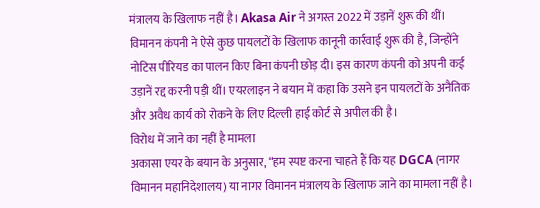मंत्रालय के खिलाफ नहीं है। Akasa Air ने अगस्त 2022 में उड़ानें शुरू की थीं।
विमानन कंपनी ने ऐसे कुछ पायलटों के खिलाफ कानूनी कार्रवाई शुरू की है, जिन्होंने नोटिस पीरियड का पालन किए बिना कंपनी छोड़ दी। इस कारण कंपनी को अपनी कई उड़ानें रद्द करनी पड़ी थीं। एयरलाइन ने बयान में कहा कि उसने इन पायलटों के अनैतिक और अवैध कार्य को रोकने के लिए दिल्ली हाई कोर्ट से अपील की है।
विरोध में जाने का नहीं है मामला
अकासा एयर के बयान के अनुसार, “हम स्पष्ट करना चाहते हैं कि यह DGCA (नागर विमानन महानिदेशालय) या नागर विमानन मंत्रालय के खिलाफ जाने का मामला नहीं है।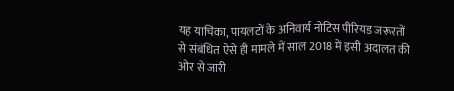यह याचिका, पायलटों के अनिवार्य नोटिस पीरियड जरूरतों से संबंधित ऐसे ही मामले में साल 2018 में इसी अदालत की ओर से जारी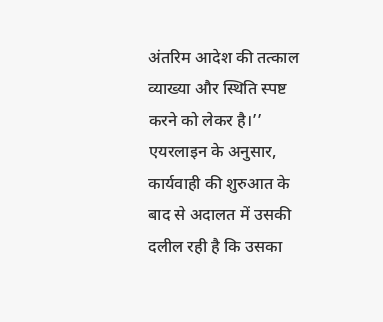अंतरिम आदेश की तत्काल व्याख्या और स्थिति स्पष्ट करने को लेकर है।’’ एयरलाइन के अनुसार, कार्यवाही की शुरुआत के बाद से अदालत में उसकी दलील रही है कि उसका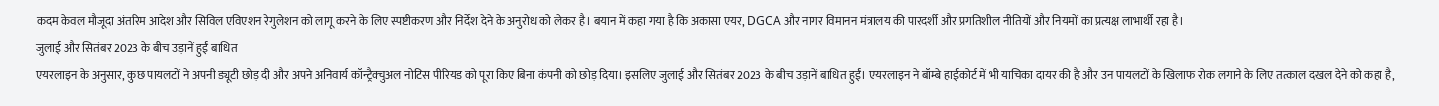कदम केवल मौजूदा अंतरिम आदेश और सिविल एविएशन रेगुलेशन को लागू करने के लिए स्पष्टीकरण और निर्देश देने के अनुरोध को लेकर है। बयान में कहा गया है कि अकासा एयर, DGCA और नागर विमानन मंत्रालय की पारदर्शी और प्रगतिशील नीतियों और नियमों का प्रत्यक्ष लाभार्थी रहा है।
जुलाई और सितंबर 2023 के बीच उड़ानें हुईं बाधित
एयरलाइन के अनुसार, कुछ पायलटों ने अपनी ड्यूटी छोड़ दी और अपने अनिवार्य कॉन्ट्रैक्चुअल नोटिस पीरियड को पूरा किए बिना कंपनी को छोड़ दिया। इसलिए जुलाई और सितंबर 2023 के बीच उड़ानें बाधित हुईं। एयरलाइन ने बॉम्बे हाईकोर्ट में भी याचिका दायर की है और उन पायलटों के खिलाफ रोक लगाने के लिए तत्काल दखल देने को कहा है,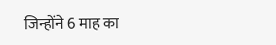जिन्होंने 6 माह का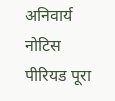अनिवार्य नोटिस पीरियड पूरा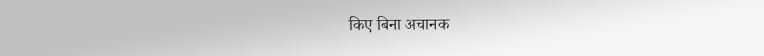किए बिना अचानक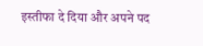इस्तीफा दे दिया और अपने पद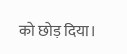को छोड़ दिया।